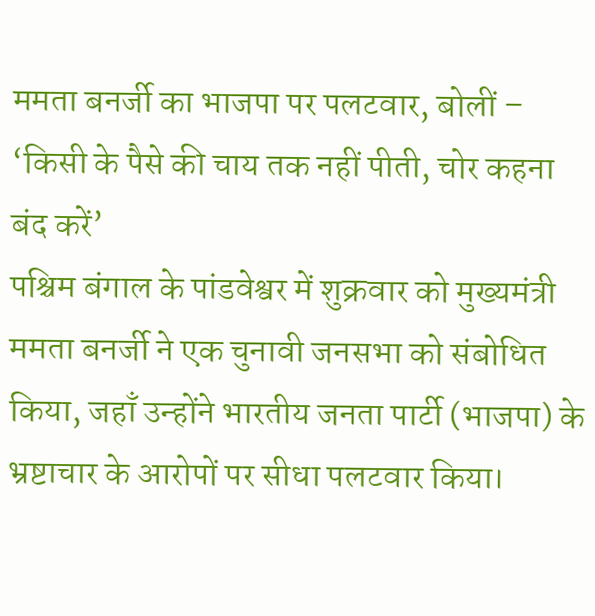ममता बनर्जी का भाजपा पर पलटवार, बोलीं – ‘किसी के पैसे की चाय तक नहीं पीती, चोर कहना बंद करें’
पश्चिम बंगाल के पांडवेश्वर में शुक्रवार को मुख्यमंत्री ममता बनर्जी ने एक चुनावी जनसभा को संबोधित किया, जहाँ उन्होंने भारतीय जनता पार्टी (भाजपा) के भ्रष्टाचार के आरोपों पर सीधा पलटवार किया।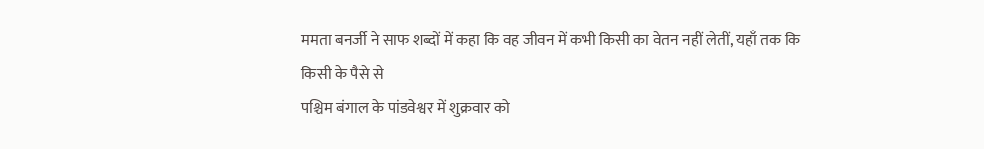ममता बनर्जी ने साफ शब्दों में कहा कि वह जीवन में कभी किसी का वेतन नहीं लेतीं, यहाँ तक कि किसी के पैसे से
पश्चिम बंगाल के पांडवेश्वर में शुक्रवार को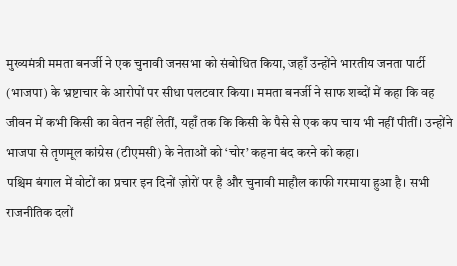मुख्यमंत्री ममता बनर्जी ने एक चुनावी जनसभा को संबोधित किया, जहाँ उन्होंने भारतीय जनता पार्टी (भाजपा) के भ्रष्टाचार के आरोपों पर सीधा पलटवार किया। ममता बनर्जी ने साफ शब्दों में कहा कि वह जीवन में कभी किसी का वेतन नहीं लेतीं, यहाँ तक कि किसी के पैसे से एक कप चाय भी नहीं पीतीं। उन्होंने भाजपा से तृणमूल कांग्रेस (टीएमसी) के नेताओं को ‘चोर’ कहना बंद करने को कहा।
पश्चिम बंगाल में वोटों का प्रचार इन दिनों ज़ोरों पर है और चुनावी माहौल काफी गरमाया हुआ है। सभी राजनीतिक दलों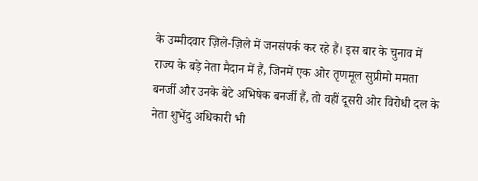के उम्मीदवार ज़िले-ज़िले में जनसंपर्क कर रहे हैं। इस बार के चुनाव में राज्य के बड़े नेता मैदान में हैं, जिनमें एक ओर तृणमूल सुप्रीमो ममता बनर्जी और उनके बेटे अभिषेक बनर्जी हैं, तो वहीं दूसरी ओर विरोधी दल के नेता शुभेंदु अधिकारी भी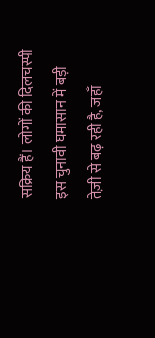सक्रिय हैं। लोगों की दिलचस्पी इस चुनावी घमासान में बड़ी तेज़ी से बढ़ रही है, जहाँ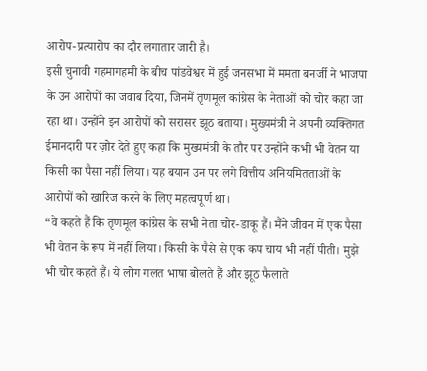आरोप-प्रत्यारोप का दौर लगातार जारी है।
इसी चुनावी गहमागहमी के बीच पांडवेश्वर में हुई जनसभा में ममता बनर्जी ने भाजपा के उन आरोपों का जवाब दिया, जिनमें तृणमूल कांग्रेस के नेताओं को चोर कहा जा रहा था। उन्होंने इन आरोपों को सरासर झूठ बताया। मुख्यमंत्री ने अपनी व्यक्तिगत ईमानदारी पर ज़ोर देते हुए कहा कि मुख्यमंत्री के तौर पर उन्होंने कभी भी वेतन या किसी का पैसा नहीं लिया। यह बयान उन पर लगे वित्तीय अनियमितताओं के आरोपों को खारिज करने के लिए महत्वपूर्ण था।
“वे कहते हैं कि तृणमूल कांग्रेस के सभी नेता चोर-डाकू हैं। मैंने जीवन में एक पैसा भी वेतन के रूप में नहीं लिया। किसी के पैसे से एक कप चाय भी नहीं पीती। मुझे भी चोर कहते हैं। ये लोग गलत भाषा बोलते हैं और झूठ फैलाते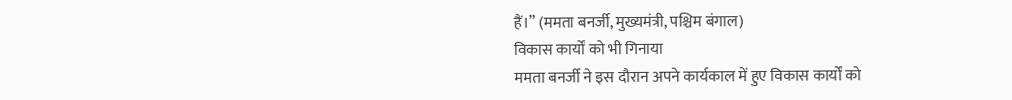हैं।” (ममता बनर्जी, मुख्यमंत्री, पश्चिम बंगाल)
विकास कार्यों को भी गिनाया
ममता बनर्जी ने इस दौरान अपने कार्यकाल में हुए विकास कार्यों को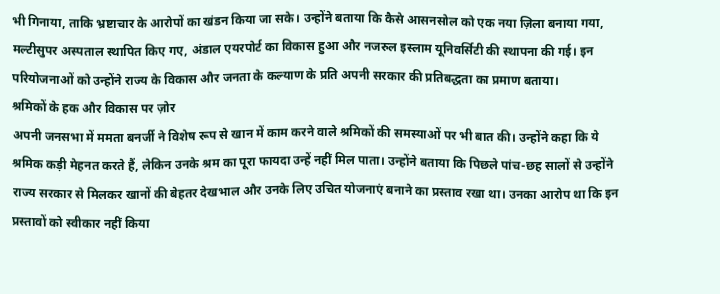भी गिनाया, ताकि भ्रष्टाचार के आरोपों का खंडन किया जा सके। उन्होंने बताया कि कैसे आसनसोल को एक नया ज़िला बनाया गया, मल्टीसुपर अस्पताल स्थापित किए गए, अंडाल एयरपोर्ट का विकास हुआ और नजरुल इस्लाम यूनिवर्सिटी की स्थापना की गई। इन परियोजनाओं को उन्होंने राज्य के विकास और जनता के कल्याण के प्रति अपनी सरकार की प्रतिबद्धता का प्रमाण बताया।
श्रमिकों के हक और विकास पर ज़ोर
अपनी जनसभा में ममता बनर्जी ने विशेष रूप से खान में काम करने वाले श्रमिकों की समस्याओं पर भी बात की। उन्होंने कहा कि ये श्रमिक कड़ी मेहनत करते हैं, लेकिन उनके श्रम का पूरा फायदा उन्हें नहीं मिल पाता। उन्होंने बताया कि पिछले पांच-छह सालों से उन्होंने राज्य सरकार से मिलकर खानों की बेहतर देखभाल और उनके लिए उचित योजनाएं बनाने का प्रस्ताव रखा था। उनका आरोप था कि इन प्रस्तावों को स्वीकार नहीं किया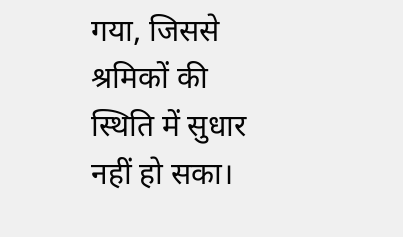गया, जिससे श्रमिकों की स्थिति में सुधार नहीं हो सका।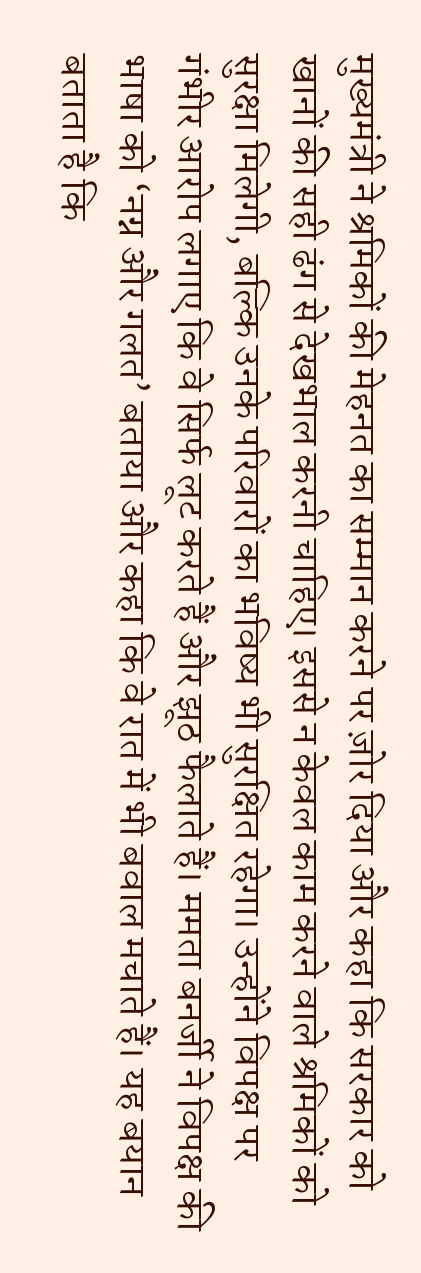मुख्यमंत्री ने श्रमिकों की मेहनत का सम्मान करने पर ज़ोर दिया और कहा कि सरकार को खानों की सही ढंग से देखभाल करनी चाहिए। इससे न केवल काम करने वाले श्रमिकों को सुरक्षा मिलेगी, बल्कि उनके परिवारों का भविष्य भी सुरक्षित रहेगा। उन्होंने विपक्ष पर गंभीर आरोप लगाए कि वे सिर्फ लूट करते हैं और झूठ फैलाते हैं। ममता बनर्जी ने विपक्ष की भाषा को ‘नग्न और गलत’ बताया और कहा कि वे रात में भी बवाल मचाते हैं। यह बयान बताता है कि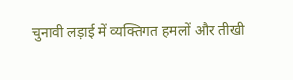चुनावी लड़ाई में व्यक्तिगत हमलों और तीखी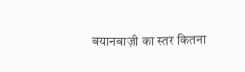बयानबाज़ी का स्तर कितना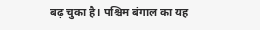बढ़ चुका है। पश्चिम बंगाल का यह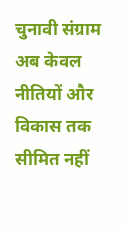चुनावी संग्राम अब केवल नीतियों और विकास तक सीमित नहीं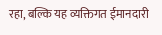रहा, बल्कि यह व्यक्तिगत ईमानदारी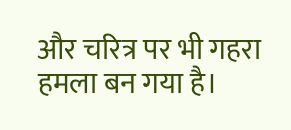और चरित्र पर भी गहरा हमला बन गया है।